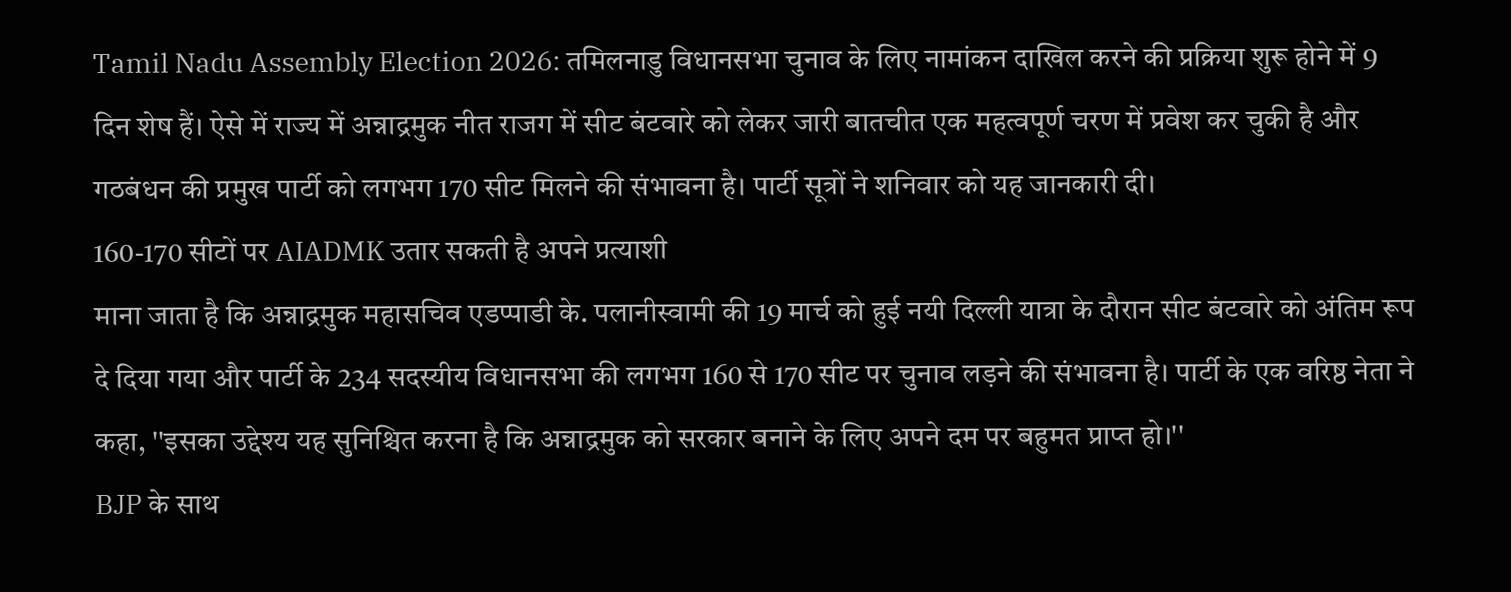Tamil Nadu Assembly Election 2026: तमिलनाडु विधानसभा चुनाव के लिए नामांकन दाखिल करने की प्रक्रिया शुरू होने में 9 दिन शेष हैं। ऐसे में राज्य में अन्नाद्रमुक नीत राजग में सीट बंटवारे को लेकर जारी बातचीत एक महत्वपूर्ण चरण में प्रवेश कर चुकी है और गठबंधन की प्रमुख पार्टी को लगभग 170 सीट मिलने की संभावना है। पार्टी सूत्रों ने शनिवार को यह जानकारी दी।
160-170 सीटों पर AIADMK उतार सकती है अपने प्रत्याशी
माना जाता है कि अन्नाद्रमुक महासचिव एडप्पाडी के. पलानीस्वामी की 19 मार्च को हुई नयी दिल्ली यात्रा के दौरान सीट बंटवारे को अंतिम रूप दे दिया गया और पार्टी के 234 सदस्यीय विधानसभा की लगभग 160 से 170 सीट पर चुनाव लड़ने की संभावना है। पार्टी के एक वरिष्ठ नेता ने कहा, ''इसका उद्देश्य यह सुनिश्चित करना है कि अन्नाद्रमुक को सरकार बनाने के लिए अपने दम पर बहुमत प्राप्त हो।''
BJP के साथ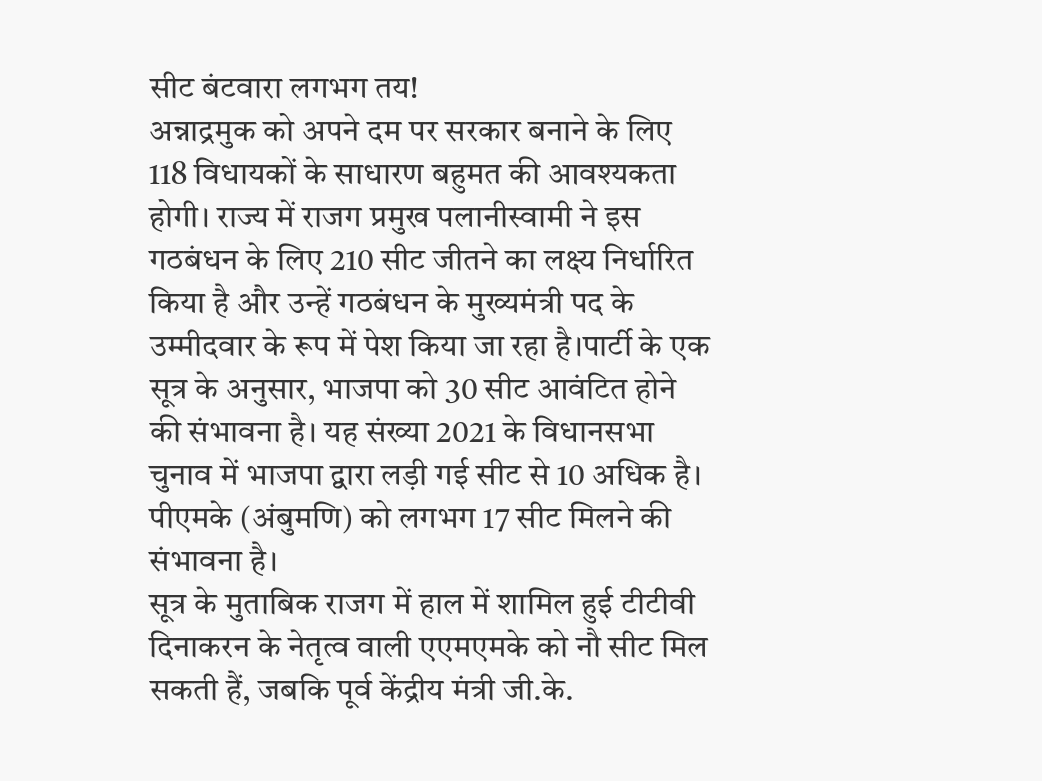सीट बंटवारा लगभग तय!
अन्नाद्रमुक को अपने दम पर सरकार बनाने के लिए 118 विधायकों के साधारण बहुमत की आवश्यकता होगी। राज्य में राजग प्रमुख पलानीस्वामी ने इस गठबंधन के लिए 210 सीट जीतने का लक्ष्य निर्धारित किया है और उन्हें गठबंधन के मुख्यमंत्री पद के उम्मीदवार के रूप में पेश किया जा रहा है।पार्टी के एक सूत्र के अनुसार, भाजपा को 30 सीट आवंटित होने की संभावना है। यह संख्या 2021 के विधानसभा चुनाव में भाजपा द्वारा लड़ी गई सीट से 10 अधिक है। पीएमके (अंबुमणि) को लगभग 17 सीट मिलने की संभावना है।
सूत्र के मुताबिक राजग में हाल में शामिल हुई टीटीवी दिनाकरन के नेतृत्व वाली एएमएमके को नौ सीट मिल सकती हैं, जबकि पूर्व केंद्रीय मंत्री जी.के.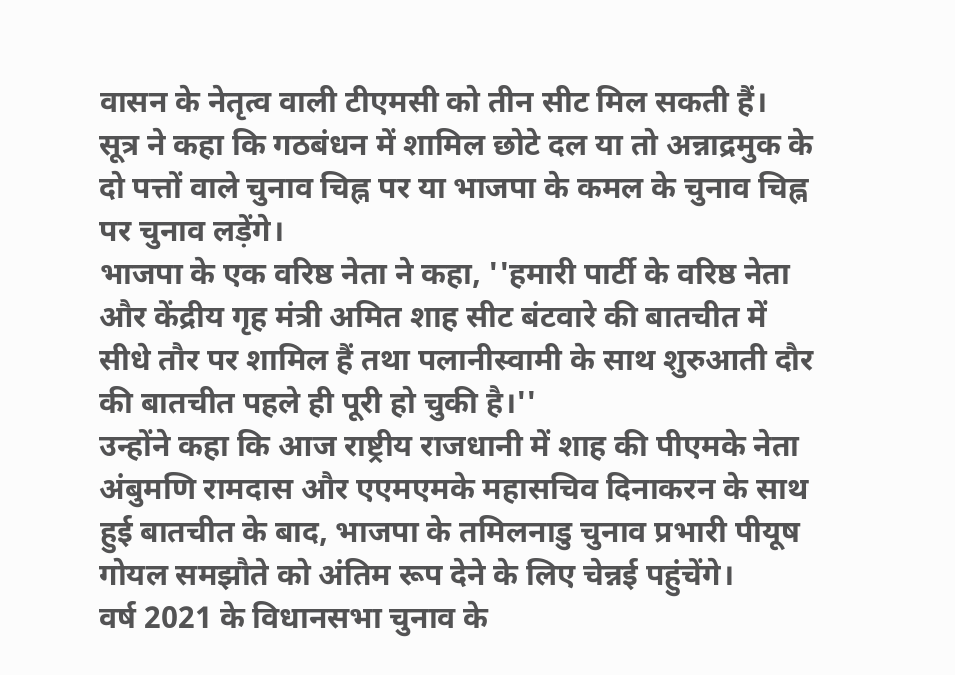वासन के नेतृत्व वाली टीएमसी को तीन सीट मिल सकती हैं।
सूत्र ने कहा कि गठबंधन में शामिल छोटे दल या तो अन्नाद्रमुक के दो पत्तों वाले चुनाव चिह्न पर या भाजपा के कमल के चुनाव चिह्न पर चुनाव लड़ेंगे।
भाजपा के एक वरिष्ठ नेता ने कहा, ''हमारी पार्टी के वरिष्ठ नेता और केंद्रीय गृह मंत्री अमित शाह सीट बंटवारे की बातचीत में सीधे तौर पर शामिल हैं तथा पलानीस्वामी के साथ शुरुआती दौर की बातचीत पहले ही पूरी हो चुकी है।''
उन्होंने कहा कि आज राष्ट्रीय राजधानी में शाह की पीएमके नेता अंबुमणि रामदास और एएमएमके महासचिव दिनाकरन के साथ हुई बातचीत के बाद, भाजपा के तमिलनाडु चुनाव प्रभारी पीयूष गोयल समझौते को अंतिम रूप देने के लिए चेन्नई पहुंचेंगे।
वर्ष 2021 के विधानसभा चुनाव के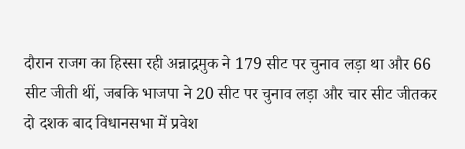दौरान राजग का हिस्सा रही अन्नाद्रमुक ने 179 सीट पर चुनाव लड़ा था और 66 सीट जीती थीं, जबकि भाजपा ने 20 सीट पर चुनाव लड़ा और चार सीट जीतकर दो दशक बाद विधानसभा में प्रवेश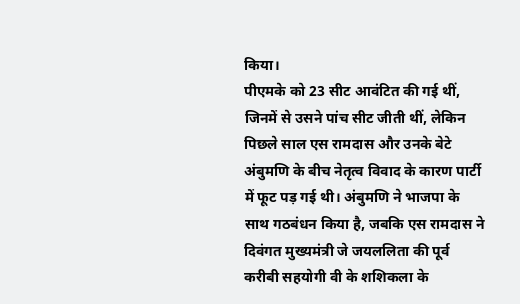किया।
पीएमके को 23 सीट आवंटित की गई थीं, जिनमें से उसने पांच सीट जीती थीं, लेकिन पिछले साल एस रामदास और उनके बेटे अंबुमणि के बीच नेतृत्व विवाद के कारण पार्टी में फूट पड़ गई थी। अंबुमणि ने भाजपा के साथ गठबंधन किया है, जबकि एस रामदास ने दिवंगत मुख्यमंत्री जे जयललिता की पूर्व करीबी सहयोगी वी के शशिकला के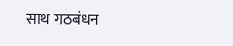साथ गठबंधन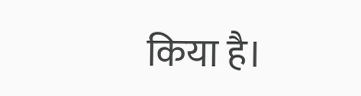किया है।